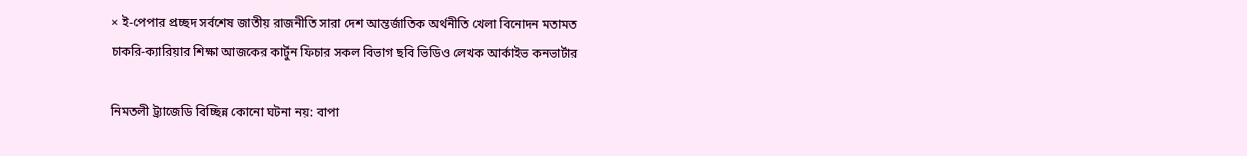× ই-পেপার প্রচ্ছদ সর্বশেষ জাতীয় রাজনীতি সারা দেশ আন্তর্জাতিক অর্থনীতি খেলা বিনোদন মতামত চাকরি-ক্যারিয়ার শিক্ষা আজকের কার্টুন ফিচার সকল বিভাগ ছবি ভিডিও লেখক আর্কাইভ কনভার্টার

নিমতলী ট্র্যাজেডি বিচ্ছিন্ন কোনো ঘটনা নয়: বাপা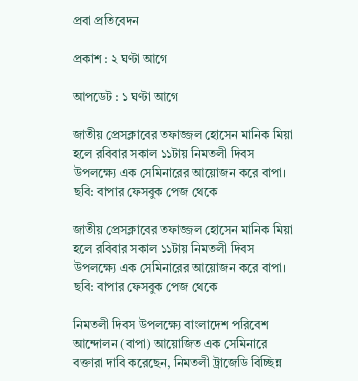প্রবা প্রতিবেদন

প্রকাশ : ২ ঘণ্টা আগে

আপডেট : ১ ঘণ্টা আগে

জাতীয় প্রেসক্লাবের তফাজ্জল হোসেন মানিক মিয়া হলে রবিবার সকাল ১১টায় নিমতলী দিবস উপলক্ষ্যে এক সেমিনারের আয়োজন করে বাপা। ছবি: বাপার ফেসবুক পেজ থেকে

জাতীয় প্রেসক্লাবের তফাজ্জল হোসেন মানিক মিয়া হলে রবিবার সকাল ১১টায় নিমতলী দিবস উপলক্ষ্যে এক সেমিনারের আয়োজন করে বাপা। ছবি: বাপার ফেসবুক পেজ থেকে

নিমতলী দিবস উপলক্ষ্যে বাংলাদেশ পরিবেশ আন্দোলন (বাপা) আয়োজিত এক সেমিনারে বক্তারা দাবি করেছেন, নিমতলী ট্রাজেডি বিচ্ছিন্ন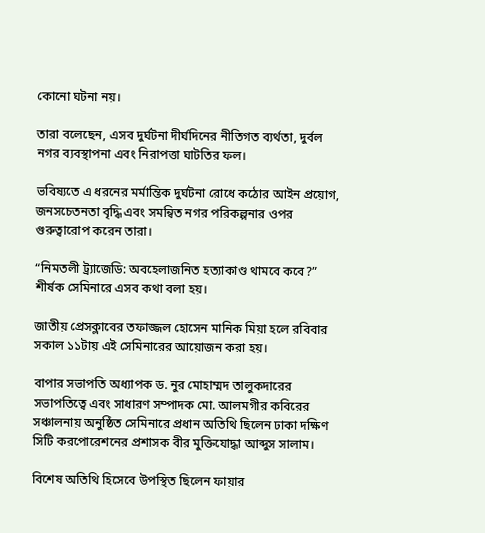কোনো ঘটনা নয়।

তারা বলেছেন, এসব দুর্ঘটনা দীর্ঘদিনের নীতিগত ব্যর্থতা, দুর্বল নগর ব্যবস্থাপনা এবং নিরাপত্তা ঘাটতির ফল।

ভবিষ্যতে এ ধরনের মর্মান্তিক দুর্ঘটনা রোধে কঠোর আইন প্রয়োগ, জনসচেতনতা বৃদ্ধি এবং সমন্বিত নগর পরিকল্পনার ওপর গুরুত্বারোপ করেন তারা।

“নিমতলী ট্র্যাজেডি: অবহেলাজনিত হত্যাকাণ্ড থামবে কবে?” শীর্ষক সেমিনারে এসব কথা বলা হয়।

জাতীয় প্রেসক্লাবের তফাজ্জল হোসেন মানিক মিয়া হলে রবিবার সকাল ১১টায় এই সেমিনারের আয়োজন করা হয়।

বাপার সভাপতি অধ্যাপক ড. নুর মোহাম্মদ তালুকদারের সভাপতিত্বে এবং সাধারণ সম্পাদক মো. আলমগীর কবিরের সঞ্চালনায় অনুষ্ঠিত সেমিনারে প্রধান অতিথি ছিলেন ঢাকা দক্ষিণ সিটি করপোরেশনের প্রশাসক বীর মুক্তিযোদ্ধা আব্দুস সালাম।

বিশেষ অতিথি হিসেবে উপস্থিত ছিলেন ফায়ার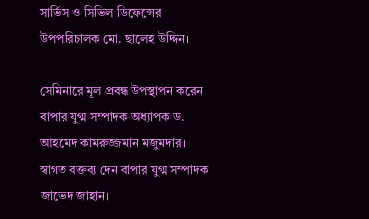সার্ভিস ও সিভিল ডিফেন্সের উপপরিচালক মো. ছালেহ উদ্দিন।

সেমিনারে মূল প্রবন্ধ উপস্থাপন করেন বাপার যুগ্ম সম্পাদক অধ্যাপক ড. আহমেদ কামরুজ্জমান মজুমদার। স্বাগত বক্তব্য দেন বাপার যুগ্ম সম্পাদক জাভেদ জাহান।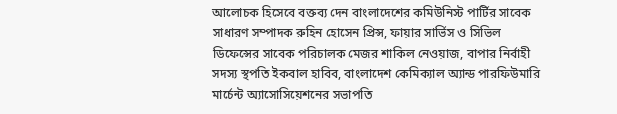আলোচক হিসেবে বক্তব্য দেন বাংলাদেশের কমিউনিস্ট পার্টির সাবেক সাধারণ সম্পাদক রুহিন হোসেন প্রিন্স, ফায়ার সার্ভিস ও সিভিল ডিফেন্সের সাবেক পরিচালক মেজর শাকিল নেওয়াজ, বাপার নির্বাহী সদস্য স্থপতি ইকবাল হাবিব, বাংলাদেশ কেমিক্যাল অ্যান্ড পারফিউমারি মার্চেন্ট অ্যাসোসিয়েশনের সভাপতি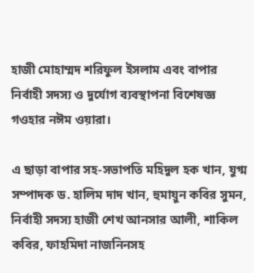হাজী মোহাম্মদ শরিফুল ইসলাম এবং বাপার নির্বাহী সদস্য ও দুর্যোগ ব্যবস্থাপনা বিশেষজ্ঞ গওহার নঈম ওয়ারা।

এ ছাড়া বাপার সহ-সভাপতি মহিদুল হক খান, যুগ্ম সম্পাদক ড. হালিম দাদ খান, হুমায়ুন কবির সুমন, নির্বাহী সদস্য হাজী শেখ আনসার আলী, শাকিল কবির, ফাহমিদা নাজনিনসহ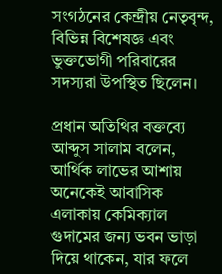সংগঠনের কেন্দ্রীয় নেতৃবৃন্দ, বিভিন্ন বিশেষজ্ঞ এবং ভুক্তভোগী পরিবারের সদস্যরা উপস্থিত ছিলেন।

প্রধান অতিথির বক্তব্যে আব্দুস সালাম বলেন, আর্থিক লাভের আশায় অনেকেই আবাসিক এলাকায় কেমিক্যাল গুদামের জন্য ভবন ভাড়া দিয়ে থাকেন, যার ফলে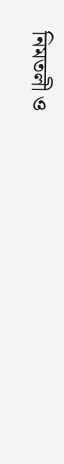নিমতলী ও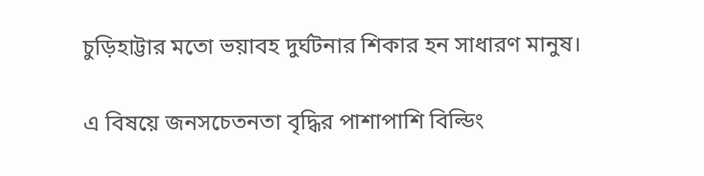চুড়িহাট্টার মতো ভয়াবহ দুর্ঘটনার শিকার হন সাধারণ মানুষ।

এ বিষয়ে জনসচেতনতা বৃদ্ধির পাশাপাশি বিল্ডিং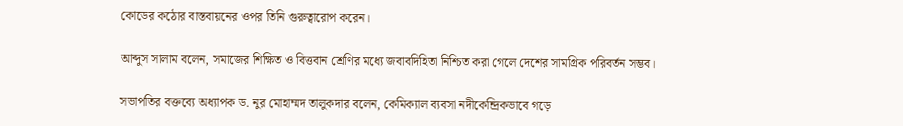কোডের কঠোর বাস্তবায়নের ওপর তিনি গুরুত্বারোপ করেন।

আব্দুস সালাম বলেন, সমাজের শিক্ষিত ও বিত্তবান শ্রেণির মধ্যে জবাবদিহিতা নিশ্চিত করা গেলে দেশের সামগ্রিক পরিবর্তন সম্ভব।

সভাপতির বক্তব্যে অধ্যাপক ড. নুর মোহাম্মদ তালুকদার বলেন, কেমিক্যাল ব্যবসা নদীকেন্দ্রিকভাবে গড়ে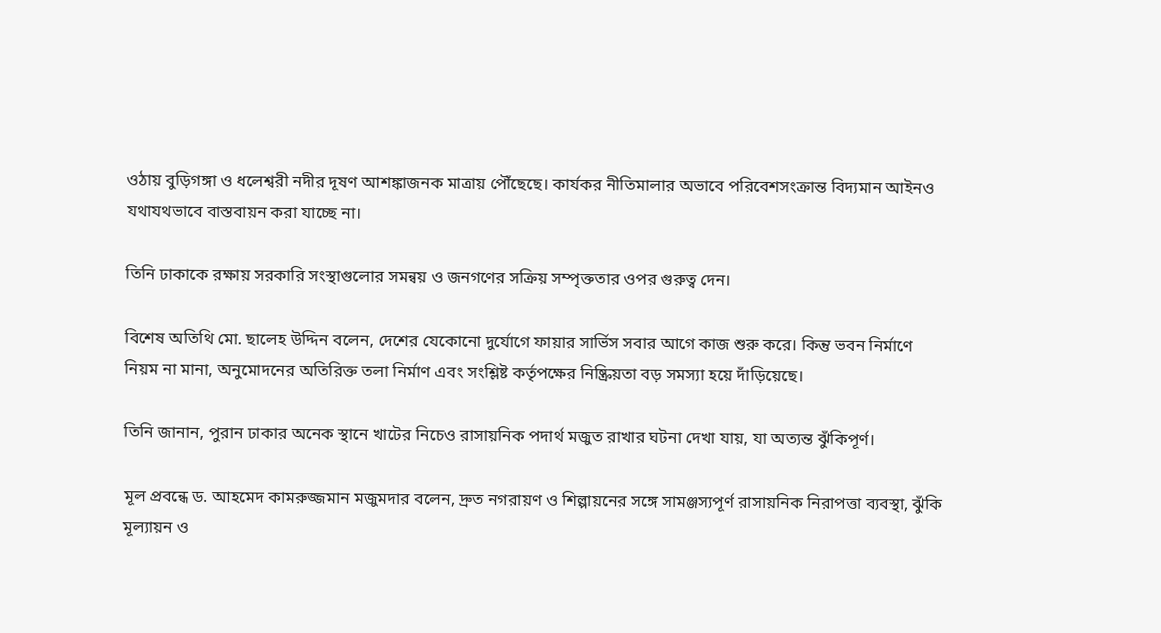ওঠায় বুড়িগঙ্গা ও ধলেশ্বরী নদীর দূষণ আশঙ্কাজনক মাত্রায় পৌঁছেছে। কার্যকর নীতিমালার অভাবে পরিবেশসংক্রান্ত বিদ্যমান আইনও যথাযথভাবে বাস্তবায়ন করা যাচ্ছে না।

তিনি ঢাকাকে রক্ষায় সরকারি সংস্থাগুলোর সমন্বয় ও জনগণের সক্রিয় সম্পৃক্ততার ওপর গুরুত্ব দেন।

বিশেষ অতিথি মো. ছালেহ উদ্দিন বলেন, দেশের যেকোনো দুর্যোগে ফায়ার সার্ভিস সবার আগে কাজ শুরু করে। কিন্তু ভবন নির্মাণে নিয়ম না মানা, অনুমোদনের অতিরিক্ত তলা নির্মাণ এবং সংশ্লিষ্ট কর্তৃপক্ষের নিষ্ক্রিয়তা বড় সমস্যা হয়ে দাঁড়িয়েছে।

তিনি জানান, পুরান ঢাকার অনেক স্থানে খাটের নিচেও রাসায়নিক পদার্থ মজুত রাখার ঘটনা দেখা যায়, যা অত্যন্ত ঝুঁকিপূর্ণ।

মূল প্রবন্ধে ড. আহমেদ কামরুজ্জমান মজুমদার বলেন, দ্রুত নগরায়ণ ও শিল্পায়নের সঙ্গে সামঞ্জস্যপূর্ণ রাসায়নিক নিরাপত্তা ব্যবস্থা, ঝুঁকি মূল্যায়ন ও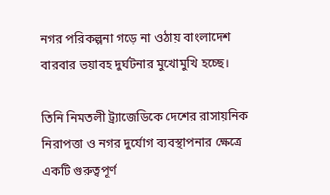নগর পরিকল্পনা গড়ে না ওঠায় বাংলাদেশ বারবার ভয়াবহ দুর্ঘটনার মুখোমুখি হচ্ছে।

তিনি নিমতলী ট্র্যাজেডিকে দেশের রাসায়নিক নিরাপত্তা ও নগর দুর্যোগ ব্যবস্থাপনার ক্ষেত্রে একটি গুরুত্বপূর্ণ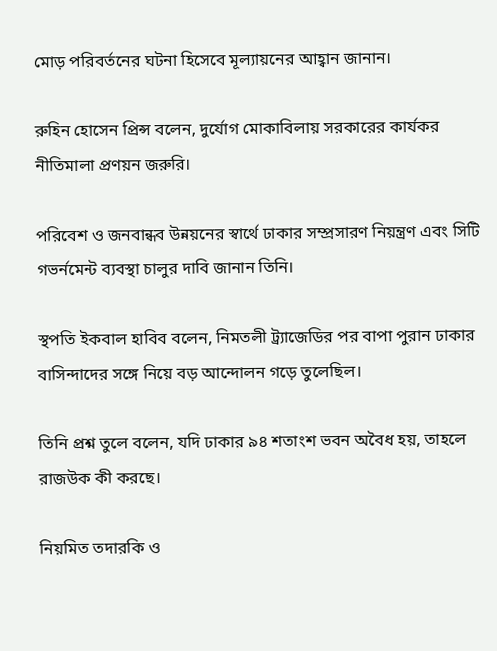মোড় পরিবর্তনের ঘটনা হিসেবে মূল্যায়নের আহ্বান জানান।

রুহিন হোসেন প্রিন্স বলেন, দুর্যোগ মোকাবিলায় সরকারের কার্যকর নীতিমালা প্রণয়ন জরুরি।

পরিবেশ ও জনবান্ধব উন্নয়নের স্বার্থে ঢাকার সম্প্রসারণ নিয়ন্ত্রণ এবং সিটি গভর্নমেন্ট ব্যবস্থা চালুর দাবি জানান তিনি।

স্থপতি ইকবাল হাবিব বলেন, নিমতলী ট্র্যাজেডির পর বাপা পুরান ঢাকার বাসিন্দাদের সঙ্গে নিয়ে বড় আন্দোলন গড়ে তুলেছিল।

তিনি প্রশ্ন তুলে বলেন, যদি ঢাকার ৯৪ শতাংশ ভবন অবৈধ হয়, তাহলে রাজউক কী করছে।

নিয়মিত তদারকি ও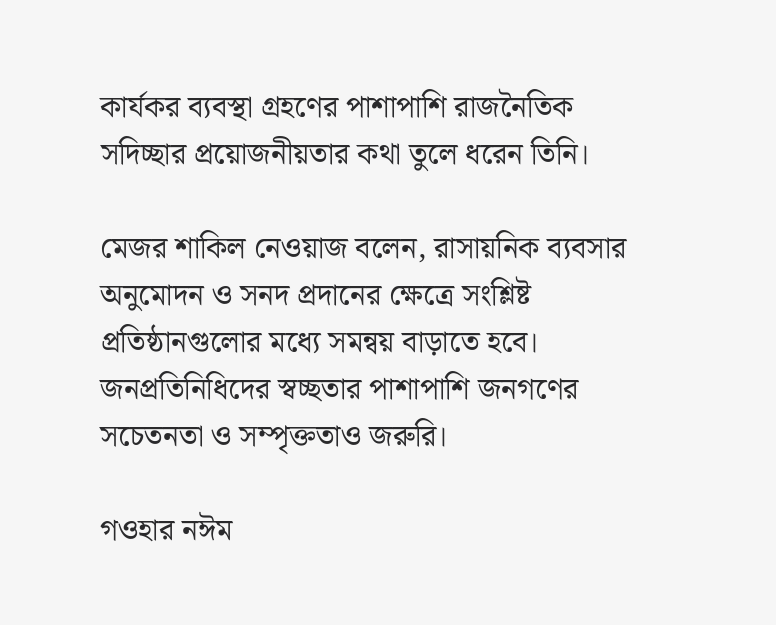কার্যকর ব্যবস্থা গ্রহণের পাশাপাশি রাজনৈতিক সদিচ্ছার প্রয়োজনীয়তার কথা তুলে ধরেন তিনি।

মেজর শাকিল নেওয়াজ বলেন, রাসায়নিক ব্যবসার অনুমোদন ও সনদ প্রদানের ক্ষেত্রে সংশ্লিষ্ট প্রতিষ্ঠানগুলোর মধ্যে সমন্বয় বাড়াতে হবে। জনপ্রতিনিধিদের স্বচ্ছতার পাশাপাশি জনগণের সচেতনতা ও সম্পৃক্ততাও জরুরি।

গওহার নঈম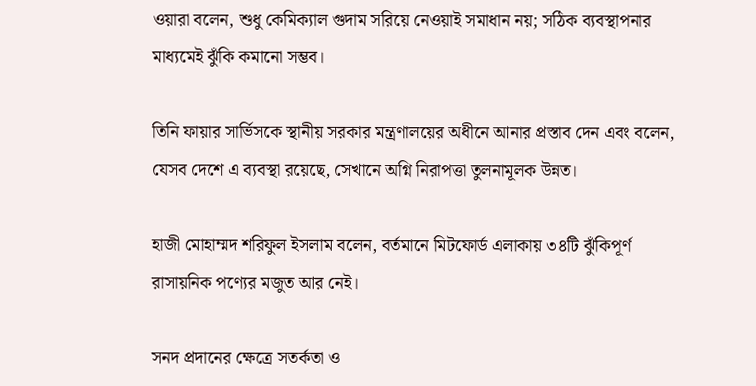ওয়ারা বলেন, শুধু কেমিক্যাল গুদাম সরিয়ে নেওয়াই সমাধান নয়; সঠিক ব্যবস্থাপনার মাধ্যমেই ঝুঁকি কমানো সম্ভব।

তিনি ফায়ার সার্ভিসকে স্থানীয় সরকার মন্ত্রণালয়ের অধীনে আনার প্রস্তাব দেন এবং বলেন, যেসব দেশে এ ব্যবস্থা রয়েছে, সেখানে অগ্নি নিরাপত্তা তুলনামূলক উন্নত।

হাজী মোহাম্মদ শরিফুল ইসলাম বলেন, বর্তমানে মিটফোর্ড এলাকায় ৩৪টি ঝুঁকিপূর্ণ রাসায়নিক পণ্যের মজুত আর নেই।

সনদ প্রদানের ক্ষেত্রে সতর্কতা ও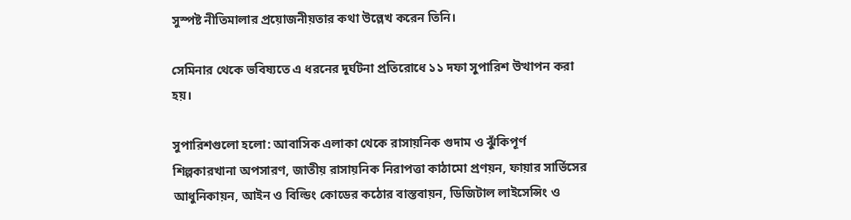সুস্পষ্ট নীতিমালার প্রয়োজনীয়তার কথা উল্লেখ করেন তিনি।

সেমিনার থেকে ভবিষ্যতে এ ধরনের দুর্ঘটনা প্রতিরোধে ১১ দফা সুপারিশ উত্থাপন করা হয়।

সুপারিশগুলো হলো: আবাসিক এলাকা থেকে রাসায়নিক গুদাম ও ঝুঁকিপূর্ণ শিল্পকারখানা অপসারণ, জাতীয় রাসায়নিক নিরাপত্তা কাঠামো প্রণয়ন, ফায়ার সার্ভিসের আধুনিকায়ন, আইন ও বিল্ডিং কোডের কঠোর বাস্তবায়ন, ডিজিটাল লাইসেন্সিং ও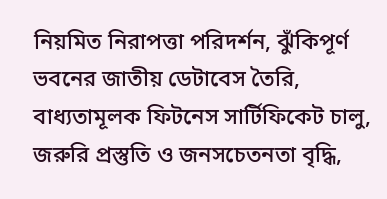নিয়মিত নিরাপত্তা পরিদর্শন, ঝুঁকিপূর্ণ ভবনের জাতীয় ডেটাবেস তৈরি, বাধ্যতামূলক ফিটনেস সার্টিফিকেট চালু, জরুরি প্রস্তুতি ও জনসচেতনতা বৃদ্ধি,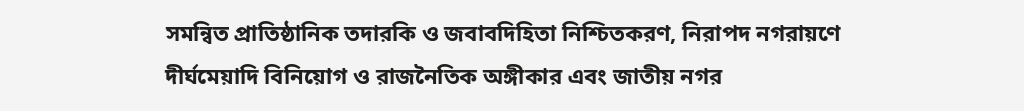সমন্বিত প্রাতিষ্ঠানিক তদারকি ও জবাবদিহিতা নিশ্চিতকরণ, নিরাপদ নগরায়ণে দীর্ঘমেয়াদি বিনিয়োগ ও রাজনৈতিক অঙ্গীকার এবং জাতীয় নগর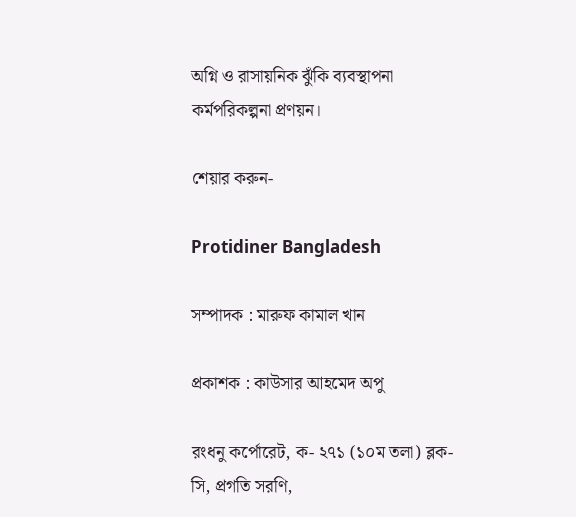অগ্নি ও রাসায়নিক ঝুঁকি ব্যবস্থাপনা কর্মপরিকল্পনা প্রণয়ন।

শেয়ার করুন-

Protidiner Bangladesh

সম্পাদক : মারুফ কামাল খান

প্রকাশক : কাউসার আহমেদ অপু

রংধনু কর্পোরেট, ক- ২৭১ (১০ম তলা) ব্লক-সি, প্রগতি সরণি,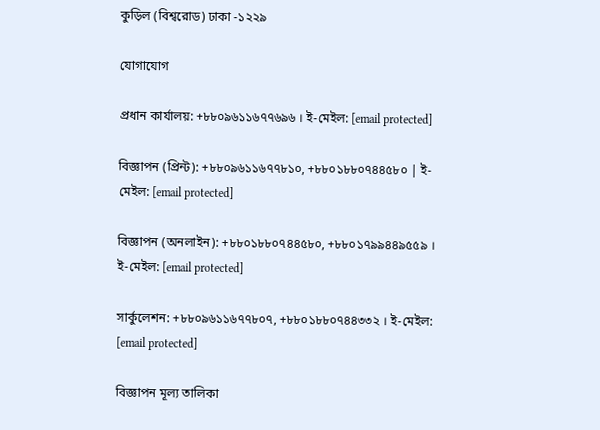কুড়িল (বিশ্বরোড) ঢাকা -১২২৯

যোগাযোগ

প্রধান কার্যালয়: +৮৮০৯৬১১৬৭৭৬৯৬ । ই-মেইল: [email protected]

বিজ্ঞাপন (প্রিন্ট): +৮৮০৯৬১১৬৭৭৮১০, +৮৮০১৮৮০৭৪৪৫৮০ | ই-মেইল: [email protected]

বিজ্ঞাপন (অনলাইন): +৮৮০১৮৮০৭৪৪৫৮০, +৮৮০১৭৯৯৪৪৯৫৫৯ । ই-মেইল: [email protected]

সার্কুলেশন: +৮৮০৯৬১১৬৭৭৮০৭, +৮৮০১৮৮০৭৪৪৩৩২ । ই-মেইল: [email protected]

বিজ্ঞাপন মূল্য তালিকা